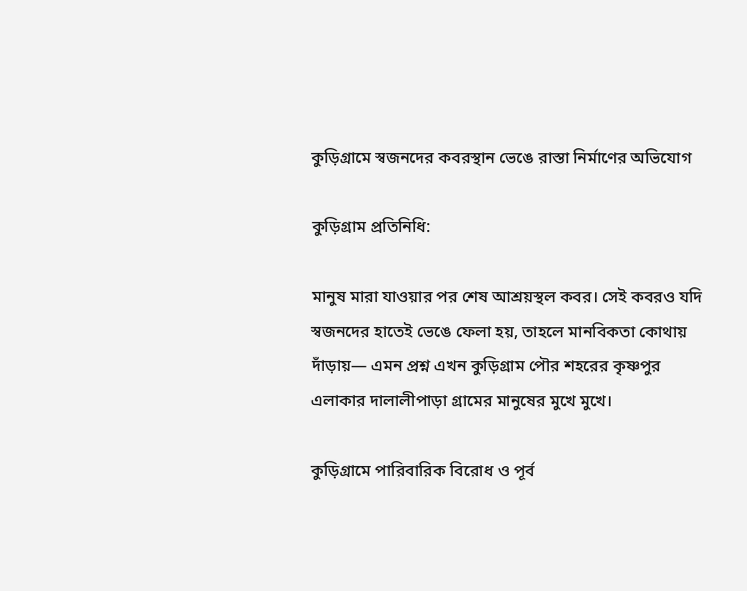কুড়িগ্রামে স্বজনদের কবরস্থান ভেঙে রাস্তা নির্মাণের অভিযোগ

কুড়িগ্রাম প্রতিনিধি:

মানুষ মারা যাওয়ার পর শেষ আশ্রয়স্থল কবর। সেই কবরও যদি স্বজনদের হাতেই ভেঙে ফেলা হয়, তাহলে মানবিকতা কোথায় দাঁড়ায়— এমন প্রশ্ন এখন কুড়িগ্রাম পৌর শহরের কৃষ্ণপুর এলাকার দালালীপাড়া গ্রামের মানুষের মুখে মুখে।

কুড়িগ্রামে পারিবারিক বিরোধ ও পূর্ব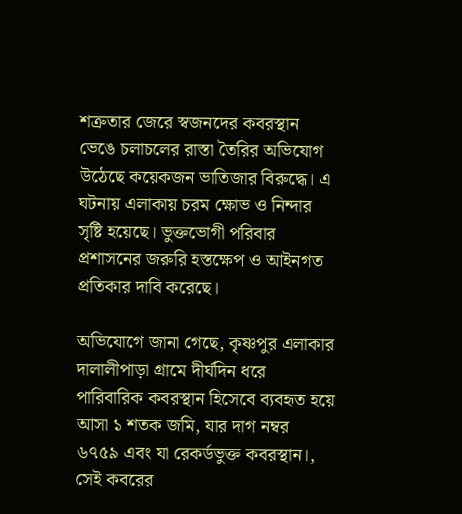শত্রুতার জেরে স্বজনদের কবরস্থান ভেঙে চলাচলের রাস্তা তৈরির অভিযোগ উঠেছে কয়েকজন ভাতিজার বিরুদ্ধে। এ ঘটনায় এলাকায় চরম ক্ষোভ ও নিন্দার সৃষ্টি হয়েছে। ভুক্তভোগী পরিবার প্রশাসনের জরুরি হস্তক্ষেপ ও আইনগত প্রতিকার দাবি করেছে।

অভিযোগে জানা গেছে, কৃষ্ণপুর এলাকার দালালীপাড়া গ্রামে দীর্ঘদিন ধরে পারিবারিক কবরস্থান হিসেবে ব্যবহৃত হয়ে আসা ১ শতক জমি, যার দাগ নম্বর ৬৭৫৯ এবং যা রেকর্ডভুক্ত কবরস্থান।, সেই কবরের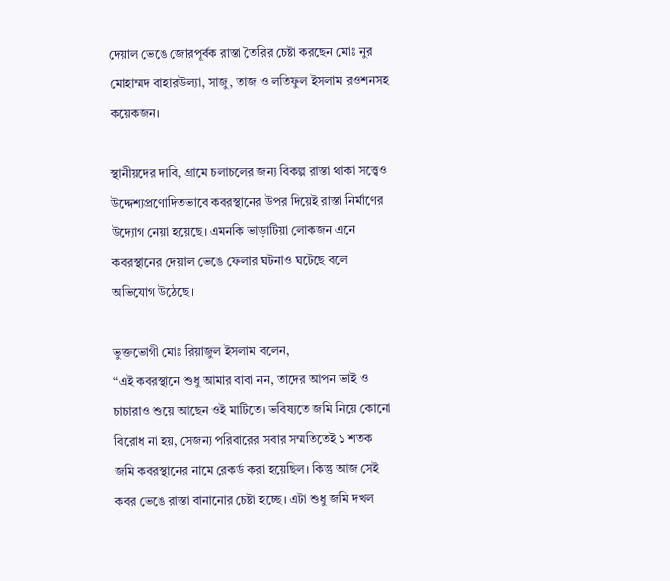দেয়াল ভেঙে জোরপূর্বক রাস্তা তৈরির চেষ্টা করছেন মোঃ নুর মোহাম্মদ বাহারউল্যা, সাজু, তাজ ও লতিফুল ইসলাম রওশনসহ কয়েকজন।

স্থানীয়দের দাবি, গ্রামে চলাচলের জন্য বিকল্প রাস্তা থাকা সত্ত্বেও উদ্দেশ্যপ্রণোদিতভাবে কবরস্থানের উপর দিয়েই রাস্তা নির্মাণের উদ্যোগ নেয়া হয়েছে। এমনকি ভাড়াটিয়া লোকজন এনে কবরস্থানের দেয়াল ভেঙে ফেলার ঘটনাও ঘটেছে বলে অভিযোগ উঠেছে।

ভুক্তভোগী মোঃ রিয়াজুল ইসলাম বলেন,
“এই কবরস্থানে শুধু আমার বাবা নন, তাদের আপন ভাই ও চাচারাও শুয়ে আছেন ওই মাটিতে। ভবিষ্যতে জমি নিয়ে কোনো বিরোধ না হয়, সেজন্য পরিবারের সবার সম্মতিতেই ১ শতক জমি কবরস্থানের নামে রেকর্ড করা হয়েছিল। কিন্তু আজ সেই কবর ভেঙে রাস্তা বানানোর চেষ্টা হচ্ছে। এটা শুধু জমি দখল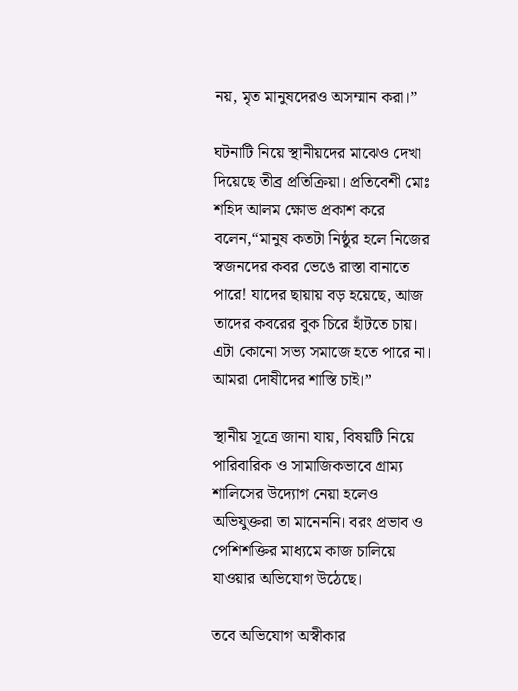নয়, মৃত মানুষদেরও অসম্মান করা।”

ঘটনাটি নিয়ে স্থানীয়দের মাঝেও দেখা দিয়েছে তীব্র প্রতিক্রিয়া। প্রতিবেশী মোঃ শহিদ আলম ক্ষোভ প্রকাশ করে বলেন,“মানুষ কতটা নিষ্ঠুর হলে নিজের স্বজনদের কবর ভেঙে রাস্তা বানাতে পারে! যাদের ছায়ায় বড় হয়েছে, আজ তাদের কবরের বুক চিরে হাঁটতে চায়। এটা কোনো সভ্য সমাজে হতে পারে না। আমরা দোষীদের শাস্তি চাই।”

স্থানীয় সূত্রে জানা যায়, বিষয়টি নিয়ে পারিবারিক ও সামাজিকভাবে গ্রাম্য শালিসের উদ্যোগ নেয়া হলেও অভিযুক্তরা তা মানেননি। বরং প্রভাব ও পেশিশক্তির মাধ্যমে কাজ চালিয়ে যাওয়ার অভিযোগ উঠেছে।

তবে অভিযোগ অস্বীকার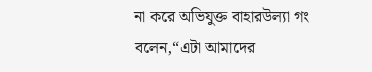না করে অভিযুক্ত বাহারউল্যা গং বলেন,“এটা আমাদের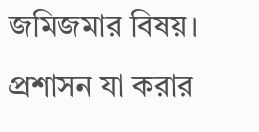জমিজমার বিষয়। প্রশাসন যা করার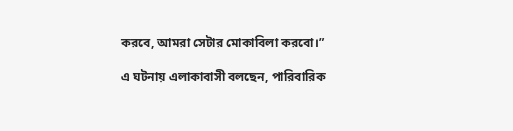করবে, আমরা সেটার মোকাবিলা করবো।”

এ ঘটনায় এলাকাবাসী বলছেন, পারিবারিক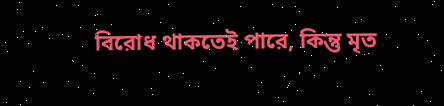বিরোধ থাকতেই পারে, কিন্তু মৃত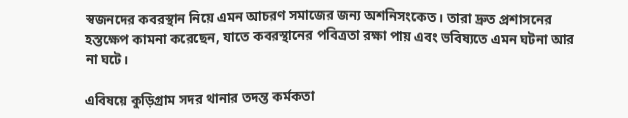স্বজনদের কবরস্থান নিয়ে এমন আচরণ সমাজের জন্য অশনিসংকেত। তারা দ্রুত প্রশাসনের হস্তক্ষেপ কামনা করেছেন, যাতে কবরস্থানের পবিত্রতা রক্ষা পায় এবং ভবিষ্যতে এমন ঘটনা আর না ঘটে।

এবিষয়ে কুড়িগ্রাম সদর থানার তদন্ত কর্মকতা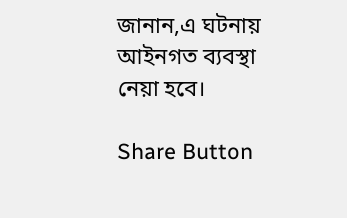জানান,এ ঘটনায় আইনগত ব্যবস্থা নেয়া হবে।

Share Button